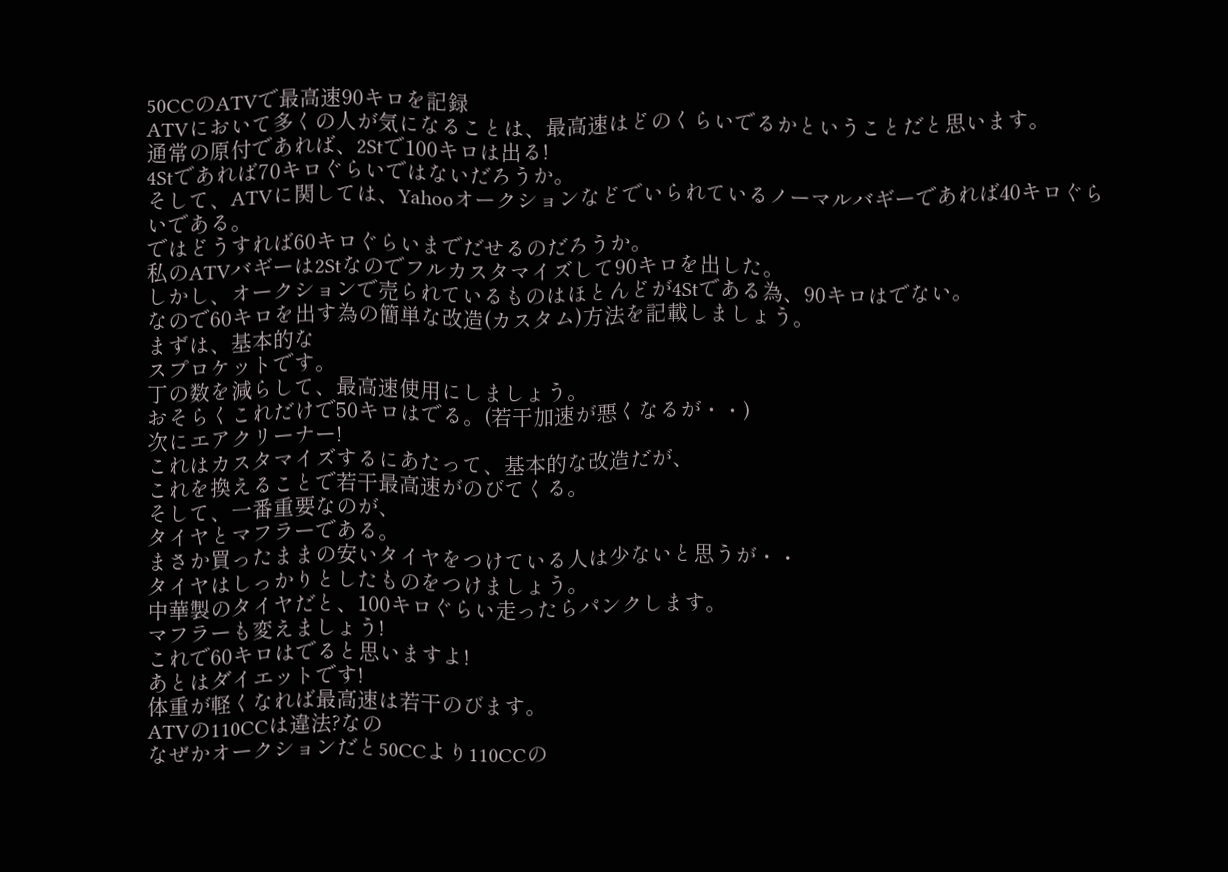50CCのATVで最高速90キロを記録
ATVにおいて多くの人が気になることは、最高速はどのくらいでるかということだと思います。
通常の原付であれば、2Stで100キロは出る!
4Stであれば70キロぐらいではないだろうか。
そして、ATVに関しては、Yahooオークションなどでいられているノーマルバギーであれば40キロぐらいである。
ではどうすれば60キロぐらいまでだせるのだろうか。
私のATVバギーは2Stなのでフルカスタマイズして90キロを出した。
しかし、オークションで売られているものはほとんどが4Stである為、90キロはでない。
なので60キロを出す為の簡単な改造(カスタム)方法を記載しましょう。
まずは、基本的な
スプロケットです。
丁の数を減らして、最高速使用にしましょう。
おそらくこれだけで50キロはでる。(若干加速が悪くなるが・・)
次にエアクリーナー!
これはカスタマイズするにあたって、基本的な改造だが、
これを換えることで若干最高速がのびてくる。
そして、一番重要なのが、
タイヤとマフラーである。
まさか買ったままの安いタイヤをつけている人は少ないと思うが・・
タイヤはしっかりとしたものをつけましょう。
中華製のタイヤだと、100キロぐらい走ったらパンクします。
マフラーも変えましょう!
これで60キロはでると思いますよ!
あとはダイエットです!
体重が軽くなれば最高速は若干のびます。
ATVの110CCは違法?なの
なぜかオークションだと50CCより110CCの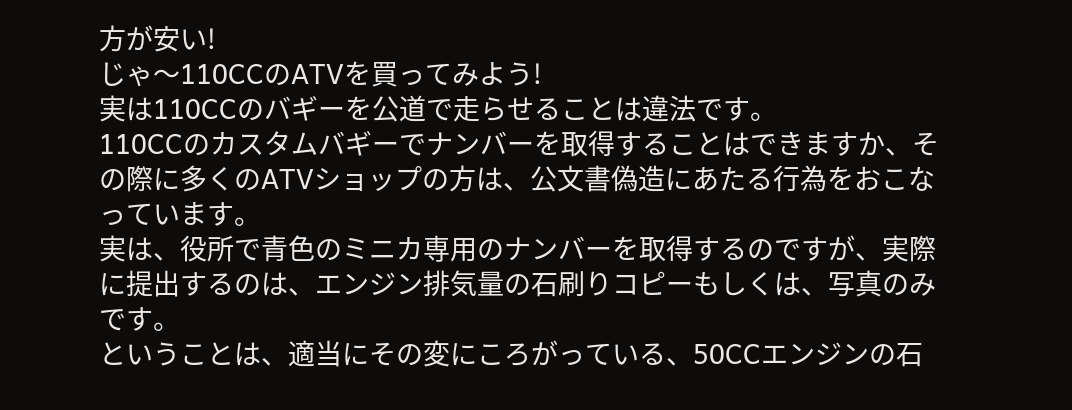方が安い!
じゃ〜110CCのATVを買ってみよう!
実は110CCのバギーを公道で走らせることは違法です。
110CCのカスタムバギーでナンバーを取得することはできますか、その際に多くのATVショップの方は、公文書偽造にあたる行為をおこなっています。
実は、役所で青色のミニカ専用のナンバーを取得するのですが、実際に提出するのは、エンジン排気量の石刷りコピーもしくは、写真のみです。
ということは、適当にその変にころがっている、50CCエンジンの石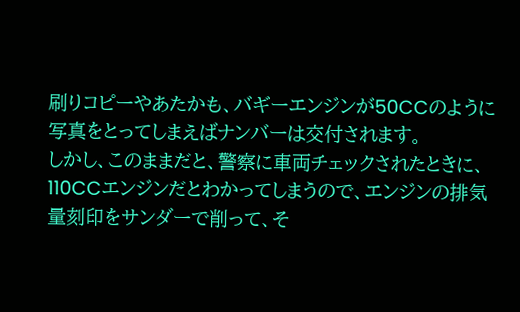刷りコピーやあたかも、バギーエンジンが50CCのように写真をとってしまえばナンバーは交付されます。
しかし、このままだと、警察に車両チェックされたときに、110CCエンジンだとわかってしまうので、エンジンの排気量刻印をサンダーで削って、そ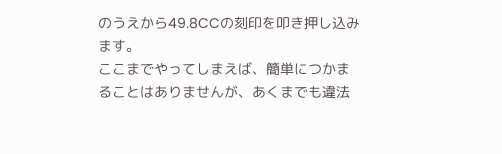のうえから49.8CCの刻印を叩き押し込みます。
ここまでやってしまえば、簡単につかまることはありませんが、あくまでも違法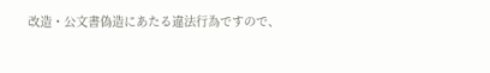改造・公文書偽造にあたる違法行為ですので、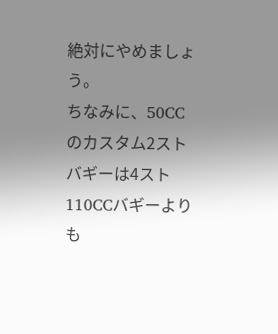絶対にやめましょう。
ちなみに、50CCのカスタム2ストバギーは4スト110CCバギーよりも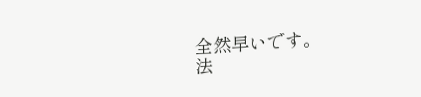全然早いです。
法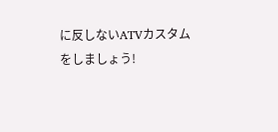に反しないATVカスタムをしましょう!